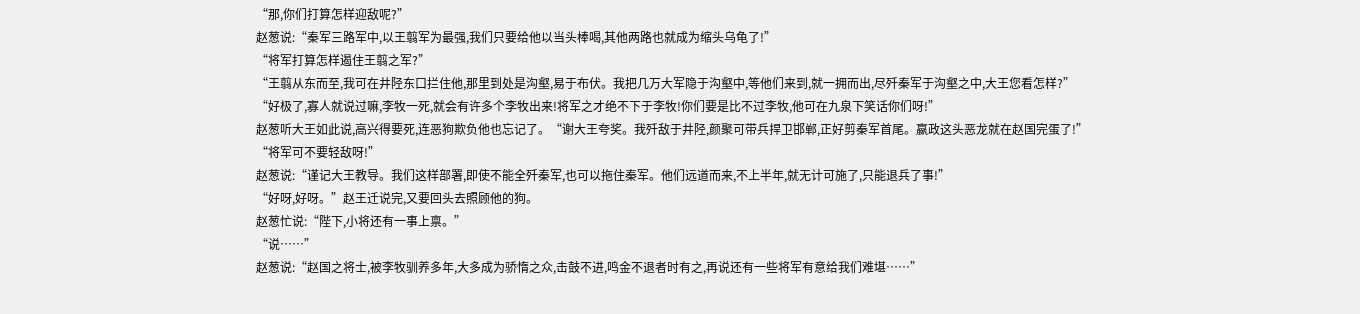“那,你们打算怎样迎敌呢?”
赵葱说:“秦军三路军中,以王翦军为最强,我们只要给他以当头棒喝,其他两路也就成为缩头乌龟了!”
“将军打算怎样遏住王翦之军?”
“王翦从东而至,我可在井陉东口拦住他,那里到处是沟壑,易于布伏。我把几万大军隐于沟壑中,等他们来到,就一拥而出,尽歼秦军于沟壑之中,大王您看怎样?”
“好极了,寡人就说过嘛,李牧一死,就会有许多个李牧出来!将军之才绝不下于李牧!你们要是比不过李牧,他可在九泉下笑话你们呀!”
赵葱听大王如此说,高兴得要死,连恶狗欺负他也忘记了。“谢大王夸奖。我歼敌于井陉,颜聚可带兵捍卫邯郸,正好剪秦军首尾。嬴政这头恶龙就在赵国完蛋了!”
“将军可不要轻敌呀!”
赵葱说:“谨记大王教导。我们这样部署,即使不能全歼秦军,也可以拖住秦军。他们远道而来,不上半年,就无计可施了,只能退兵了事!”
“好呀,好呀。”赵王迁说完,又要回头去照顾他的狗。
赵葱忙说:“陛下,小将还有一事上禀。”
“说……”
赵葱说:“赵国之将士,被李牧驯养多年,大多成为骄惰之众,击鼓不进,鸣金不退者时有之,再说还有一些将军有意给我们难堪……”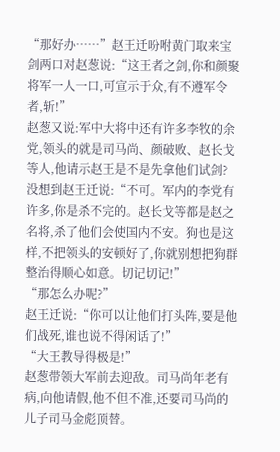“那好办……”赵王迁吩咐黄门取来宝剑两口对赵葱说:“这王者之剑,你和颜聚将军一人一口,可宣示于众,有不遵军令者,斩!”
赵葱又说:军中大将中还有许多李牧的余党,领头的就是司马尚、颜破败、赵长戈等人,他请示赵王是不是先拿他们试剑?
没想到赵王迁说:“不可。军内的李党有许多,你是杀不完的。赵长戈等都是赵之名将,杀了他们会使国内不安。狗也是这样,不把领头的安顿好了,你就别想把狗群整治得顺心如意。切记切记!”
“那怎么办呢?”
赵王迁说:“你可以让他们打头阵,要是他们战死,谁也说不得闲话了!”
“大王教导得极是!”
赵葱带领大军前去迎敌。司马尚年老有病,向他请假,他不但不准,还要司马尚的儿子司马金彪顶替。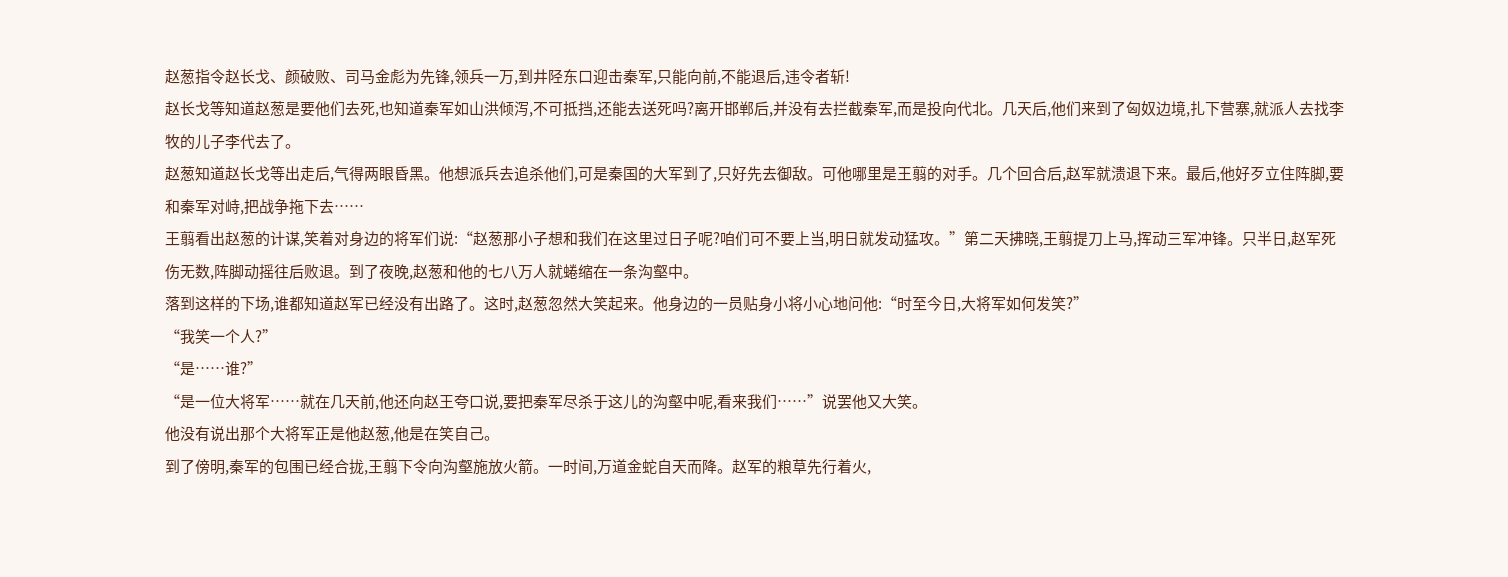赵葱指令赵长戈、颜破败、司马金彪为先锋,领兵一万,到井陉东口迎击秦军,只能向前,不能退后,违令者斩!
赵长戈等知道赵葱是要他们去死,也知道秦军如山洪倾泻,不可抵挡,还能去送死吗?离开邯郸后,并没有去拦截秦军,而是投向代北。几天后,他们来到了匈奴边境,扎下营寨,就派人去找李牧的儿子李代去了。
赵葱知道赵长戈等出走后,气得两眼昏黑。他想派兵去追杀他们,可是秦国的大军到了,只好先去御敌。可他哪里是王翦的对手。几个回合后,赵军就溃退下来。最后,他好歹立住阵脚,要和秦军对峙,把战争拖下去……
王翦看出赵葱的计谋,笑着对身边的将军们说:“赵葱那小子想和我们在这里过日子呢?咱们可不要上当,明日就发动猛攻。”第二天拂晓,王翦提刀上马,挥动三军冲锋。只半日,赵军死伤无数,阵脚动摇往后败退。到了夜晚,赵葱和他的七八万人就蜷缩在一条沟壑中。
落到这样的下场,谁都知道赵军已经没有出路了。这时,赵葱忽然大笑起来。他身边的一员贴身小将小心地问他:“时至今日,大将军如何发笑?”
“我笑一个人?”
“是……谁?”
“是一位大将军……就在几天前,他还向赵王夸口说,要把秦军尽杀于这儿的沟壑中呢,看来我们……”说罢他又大笑。
他没有说出那个大将军正是他赵葱,他是在笑自己。
到了傍明,秦军的包围已经合拢,王翦下令向沟壑施放火箭。一时间,万道金蛇自天而降。赵军的粮草先行着火,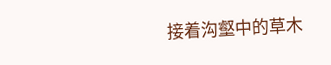接着沟壑中的草木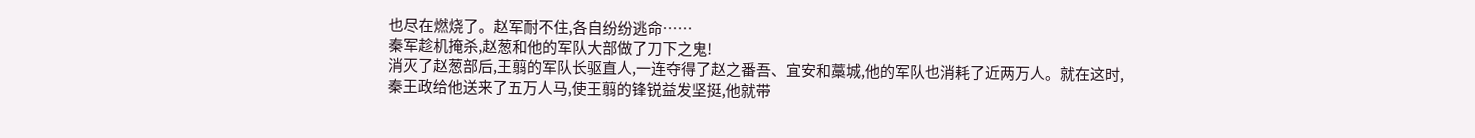也尽在燃烧了。赵军耐不住,各自纷纷逃命……
秦军趁机掩杀,赵葱和他的军队大部做了刀下之鬼!
消灭了赵葱部后,王翦的军队长驱直人,一连夺得了赵之番吾、宜安和藁城,他的军队也消耗了近两万人。就在这时,秦王政给他送来了五万人马,使王翦的锋锐益发坚挺,他就带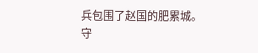兵包围了赵国的肥累城。
守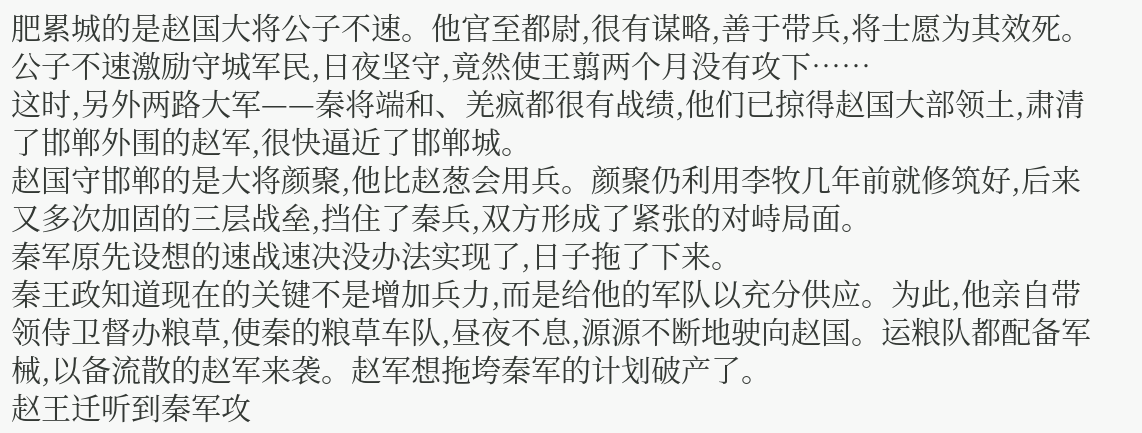肥累城的是赵国大将公子不速。他官至都尉,很有谋略,善于带兵,将士愿为其效死。公子不速激励守城军民,日夜坚守,竟然使王翦两个月没有攻下……
这时,另外两路大军——秦将端和、羌疯都很有战绩,他们已掠得赵国大部领土,肃清了邯郸外围的赵军,很快逼近了邯郸城。
赵国守邯郸的是大将颜聚,他比赵葱会用兵。颜聚仍利用李牧几年前就修筑好,后来又多次加固的三层战垒,挡住了秦兵,双方形成了紧张的对峙局面。
秦军原先设想的速战速决没办法实现了,日子拖了下来。
秦王政知道现在的关键不是增加兵力,而是给他的军队以充分供应。为此,他亲自带领侍卫督办粮草,使秦的粮草车队,昼夜不息,源源不断地驶向赵国。运粮队都配备军械,以备流散的赵军来袭。赵军想拖垮秦军的计划破产了。
赵王迁听到秦军攻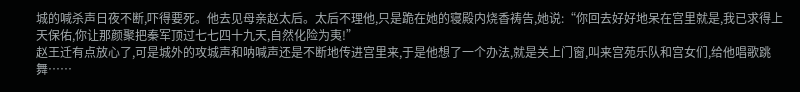城的喊杀声日夜不断,吓得要死。他去见母亲赵太后。太后不理他,只是跪在她的寝殿内烧香祷告,她说:“你回去好好地呆在宫里就是,我已求得上天保佑,你让那颜聚把秦军顶过七七四十九天,自然化险为夷!”
赵王迁有点放心了,可是城外的攻城声和呐喊声还是不断地传进宫里来,于是他想了一个办法,就是关上门窗,叫来宫苑乐队和宫女们,给他唱歌跳舞……